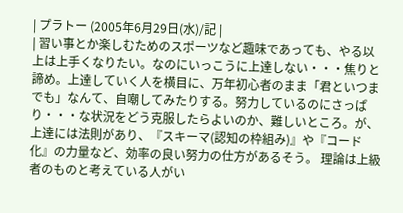| プラトー (2005年6月29日(水)/記 |
| 習い事とか楽しむためのスポーツなど趣味であっても、やる以上は上手くなりたい。なのにいっこうに上達しない・・・焦りと諦め。上達していく人を横目に、万年初心者のまま「君といつまでも」なんて、自嘲してみたりする。努力しているのにさっぱり・・・な状況をどう克服したらよいのか、難しいところ。が、上達には法則があり、『スキーマ(認知の枠組み)』や『コード化』の力量など、効率の良い努力の仕方があるそう。 理論は上級者のものと考えている人がい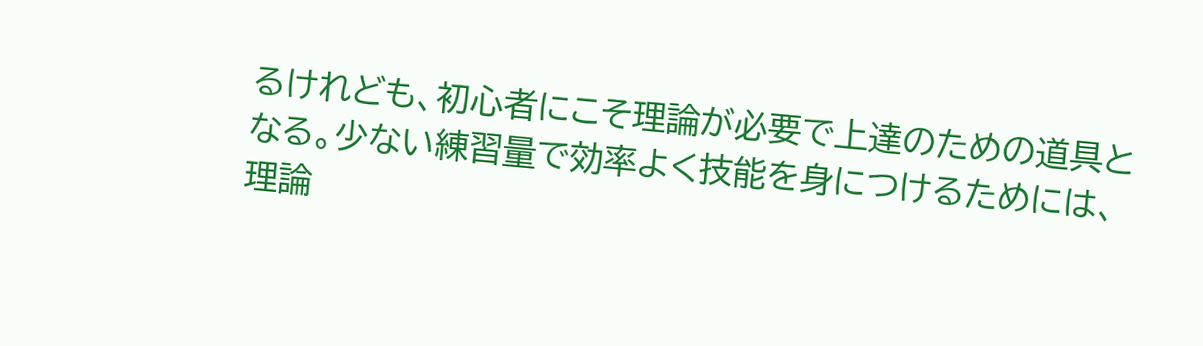るけれども、初心者にこそ理論が必要で上達のための道具となる。少ない練習量で効率よく技能を身につけるためには、理論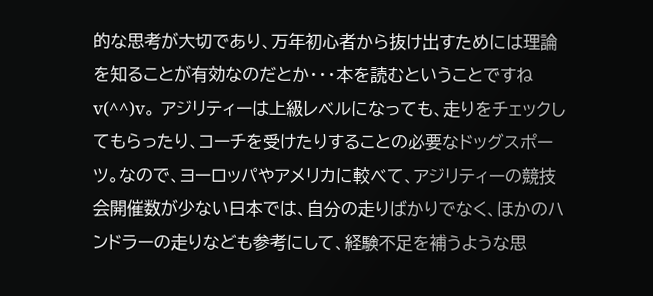的な思考が大切であり、万年初心者から抜け出すためには理論を知ることが有効なのだとか・・・本を読むということですねv(^^)v。 アジリティーは上級レベルになっても、走りをチェックしてもらったり、コーチを受けたりすることの必要なドッグスポーツ。なので、ヨーロッパやアメリカに較べて、アジリティーの競技会開催数が少ない日本では、自分の走りばかりでなく、ほかのハンドラーの走りなども参考にして、経験不足を補うような思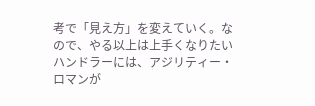考で「見え方」を変えていく。なので、やる以上は上手くなりたいハンドラーには、アジリティー・ロマンが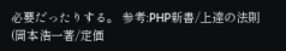必要だったりする。 参考:PHP新書/上達の法則(岡本浩一著/定価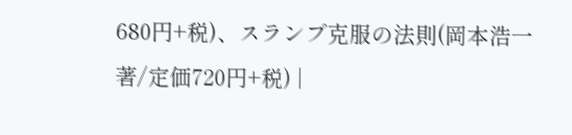680円+税)、スランプ克服の法則(岡本浩一著/定価720円+税) |